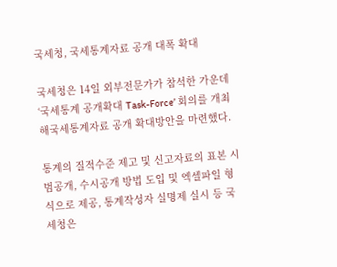국세청, 국세통계자료 공개 대폭 확대

국세청은 14일 외부전문가가 참석한 가운데 ‘국세통계 공개확대 Task-Force’ 회의를 개최해국세통계자료 공개 확대방안을 마련했다.

통계의 질적수준 제고 및 신고자료의 표본 시범공개, 수시공개 방법 도입 및 엑셀파일 형식으로 제공, 통계작성자 실명제 실시 등 국세청은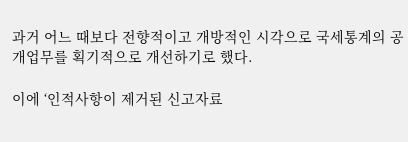과거 어느 때보다 전향적이고 개방적인 시각으로 국세통계의 공개업무를 획기적으로 개선하기로 했다.

이에 ‘인적사항이 제거된 신고자료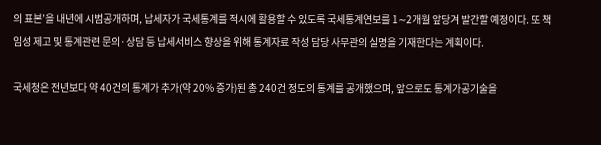의 표본’을 내년에 시범공개하며, 납세자가 국세통계를 적시에 활용할 수 있도록 국세통계연보를 1∼2개월 앞당겨 발간할 예정이다. 또 책임성 제고 및 통계관련 문의·상담 등 납세서비스 향상을 위해 통계자료 작성 담당 사무관의 실명을 기재한다는 계획이다.

국세청은 전년보다 약 40건의 통계가 추가(약 20% 증가)된 총 240건 정도의 통계를 공개했으며, 앞으로도 통계가공기술을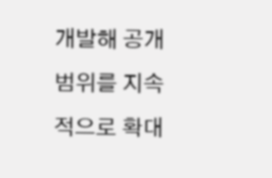개발해 공개범위를 지속적으로 확대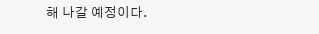해 나갈 예정이다.